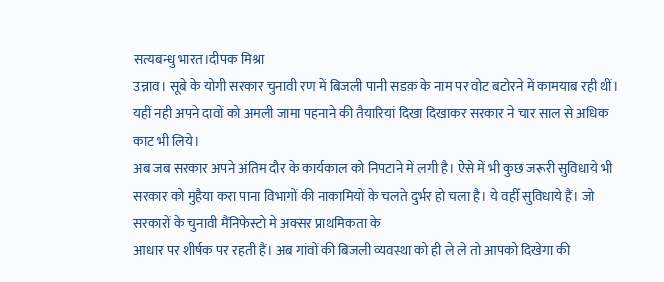सत्यबन्धु भारत।दीपक मिश्रा
उन्नाव। सूबे के योगी सरकार चुनावी रण में बिजली पानी सडक़ के नाम पर वोट बटोरने में कामयाब रही थीं। यहीं नही अपने दावों को अमली जामा पहनाने की तैयारियां दिखा दिखाकर सरकार ने चार साल से अधिक काट भी लिये।
अब जब सरकार अपने अंतिम दौर के कार्यकाल को निपटाने में लगी है। ऐसे में भी कुछ जरूरी सुविधाये भी सरकार को मुहैया करा पाना विभागों की नाकामियों के चलते दुर्भर हो चला है। ये वहीँ सुविधाये हैं। जो सरकारों के चुनावी मैंनिफेस्टो मे अक्सर प्राथमिकता के
आधार पर शीर्षक पर रहती हैं। अब गांवों की बिजली व्यवस्था को ही ले ले तो आपको दिखेगा की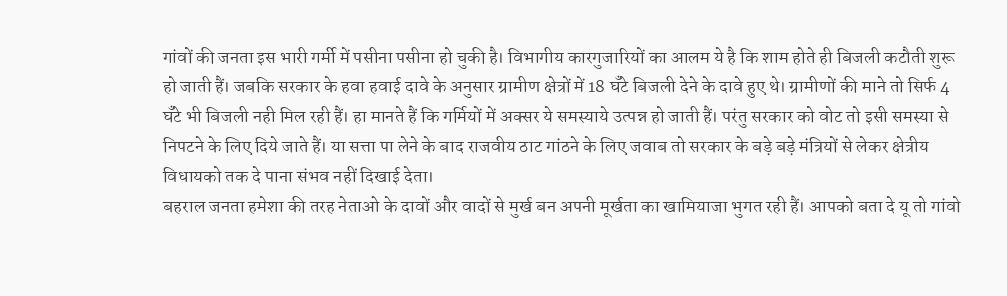गांवों की जनता इस भारी गर्मी में पसीना पसीना हो चुकी है। विभागीय कारगुजारियों का आलम ये है कि शाम होते ही बिजली कटौती शुरू हो जाती हैं। जबकि सरकार के हवा हवाई दावे के अनुसार ग्रामीण क्षेत्रों में 18 घँटे बिजली देने के दावे हुए थे। ग्रामीणों की माने तो सिर्फ 4 घँटे भी बिजली नही मिल रही हैं। हा मानते हैं कि गर्मियों में अक्सर ये समस्याये उत्पन्न हो जाती हैं। परंतु सरकार को वोट तो इसी समस्या से निपटने के लिए दिये जाते हैं। या सत्ता पा लेने के बाद राजवीय ठाट गांठने के लिए जवाब तो सरकार के बड़े बड़े मंत्रियों से लेकर क्षेत्रीय विधायको तक दे पाना संभव नहीं दिखाई देता।
बहराल जनता हमेशा की तरह नेताओ के दावों और वादों से मुर्ख बन अपनी मूर्खता का खामियाजा भुगत रही हैं। आपको बता दे यू तो गांवो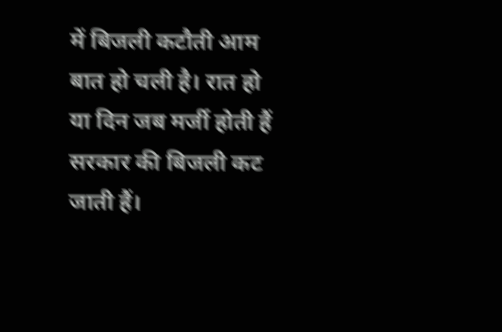में बिजली कटौती आम बात हो चली है। रात हो या दिन जब मर्जी होती हैं सरकार की बिजली कट जाती हैं।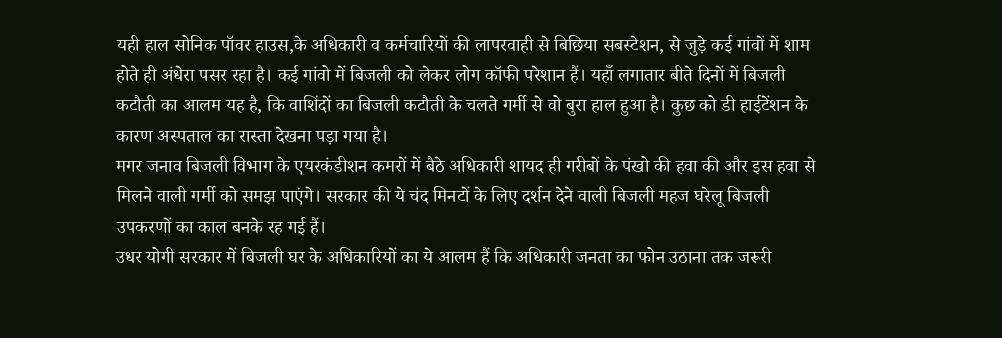यही हाल सोनिक पॉवर हाउस,के अधिकारी व कर्मचारियों की लापरवाही से बिछिया सबस्टेशन, से जुड़े कई गांवों में शाम होते ही अंधेरा पसर रहा है। कई गांवो में बिजली को लेकर लोग कॉफी परेशान हैं। यहाँ लगातार बीते दिनों में बिजली कटौती का आलम यह है, कि वाशिंदों का बिजली कटौती के चलते गर्मी से वो बुरा हाल हुआ है। कुछ को डी हाईटेंशन के कारण अस्पताल का रास्ता देखना पड़ा गया है।
मगर जनाव बिजली विभाग के एयरकंडीशन कमरों में बैठे अधिकारी शायद ही गरीबों के पंखो की हवा की और इस हवा से मिलने वाली गर्मी को समझ पाएंगे। सरकार की ये चंद मिनटों के लिए दर्शन देने वाली बिजली महज घरेलू बिजली उपकरणों का काल बनके रह गई हैं।
उधर योगी सरकार में बिजली घर के अधिकारियों का ये आलम हैं कि अधिकारी जनता का फोन उठाना तक जरूरी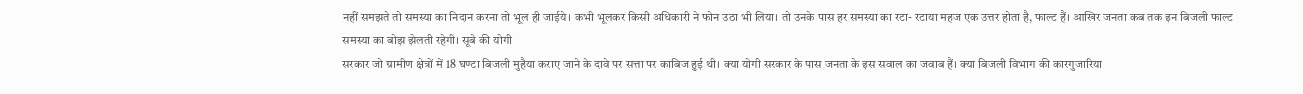नहीं समझते तो समस्या का निदान करना तो भूल ही जाईये। कभी भूलकर किसी अधिकारी ने फोन उठा भी लिया। तो उनके पास हर समस्या का रटा- रटाया महज एक उत्तर होता है, फाल्ट हैं। आखिर जनता कब तक इन बिजली फाल्ट समस्या का बोझ झेलती रहेगी। सूबे की योगी
सरकार जो ग्रामीण क्षेत्रों में 18 घण्टा बिजली मुहैया कराए जाने के दावे पर सत्ता पर काबिज हुई थी। क्या योगी सरकार के पास जनता के इस सवाल का जवाब हैं। क्या बिजली विभाग की कारगुजारिया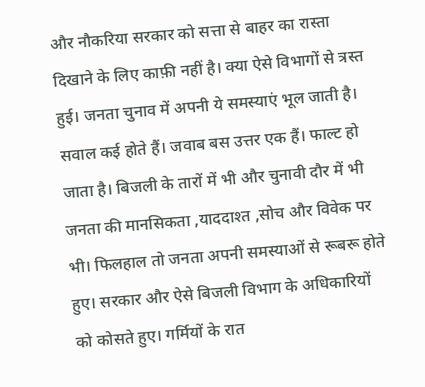और नौकरिया सरकार को सत्ता से बाहर का रास्ता दिखाने के लिए काफ़ी नहीं है। क्या ऐसे विभागों से त्रस्त हुई। जनता चुनाव में अपनी ये समस्याएं भूल जाती है। सवाल कई होते हैं। जवाब बस उत्तर एक हैं। फाल्ट हो जाता है। बिजली के तारों में भी और चुनावी दौर में भी जनता की मानसिकता ,याददाश्त ,सोच और विवेक पर भी। फिलहाल तो जनता अपनी समस्याओं से रूबरू होते हुए। सरकार और ऐसे बिजली विभाग के अधिकारियों को कोसते हुए। गर्मियों के रात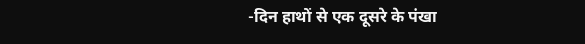-दिन हाथों से एक दूसरे के पंखा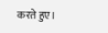करते हुए।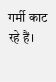गर्मी काट रहे हैं।